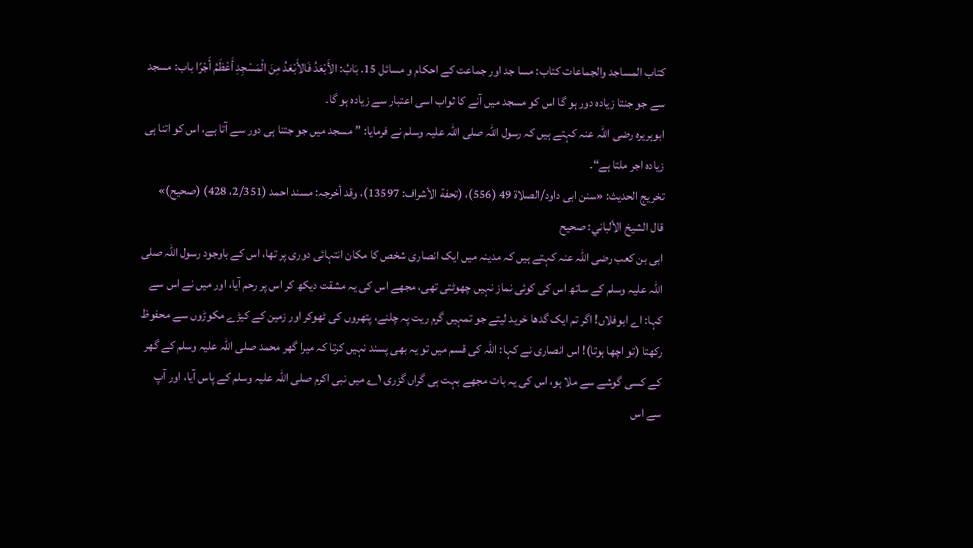كتاب المساجد والجماعات کتاب: مسا جد اور جماعت کے احکام و مسائل 15. بَابُ: الأَبْعَدُ فَالأَبْعَدُ مِنَ الْمَسْجِدِ أَعْظَمُ أَجْرًا باب: مسجد سے جو جنتا زیادہ دور ہو گا اس کو مسجد میں آنے کا ثواب اسی اعتبار سے زیادہ ہو گا۔
ابوہریرہ رضی اللہ عنہ کہتے ہیں کہ رسول اللہ صلی اللہ علیہ وسلم نے فرمایا: ”مسجد میں جو جتنا ہی دور سے آتا ہے، اس کو اتنا ہی زیادہ اجر ملتا ہے“۔
تخریج الحدیث: «سنن ابی داود/الصلاة 49 (556)، (تحفة الأشراف: 13597)، وقد أخرجہ: مسند احمد (2/351، 428) (صحیح)»
قال الشيخ الألباني: صحيح
ابی بن کعب رضی اللہ عنہ کہتے ہیں کہ مدینہ میں ایک انصاری شخص کا مکان انتہائی دوری پر تھا، اس کے باوجود رسول اللہ صلی اللہ علیہ وسلم کے ساتھ اس کی کوئی نماز نہیں چھوٹتی تھی، مجھے اس کی یہ مشقت دیکھ کر اس پر رحم آیا، اور میں نے اس سے کہا: اے ابوفلاں! اگر تم ایک گدھا خرید لیتے جو تمہیں گرم ریت پہ چلنے، پتھروں کی ٹھوکر اور زمین کے کیڑے مکوڑوں سے محفوظ رکھتا (تو اچھا ہوتا)! اس انصاری نے کہا: اللہ کی قسم میں تو یہ بھی پسند نہیں کرتا کہ میرا گھر محمد صلی اللہ علیہ وسلم کے گھر کے کسی گوشے سے ملا ہو، اس کی یہ بات مجھے بہت ہی گراں گزری ۱؎ میں نبی اکرم صلی اللہ علیہ وسلم کے پاس آیا، اور آپ سے اس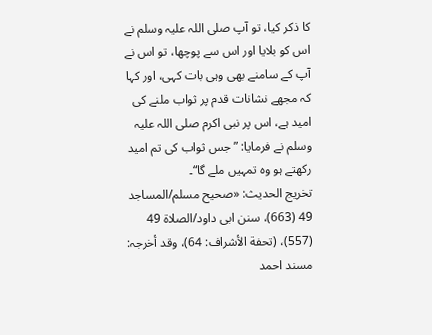کا ذکر کیا، تو آپ صلی اللہ علیہ وسلم نے اس کو بلایا اور اس سے پوچھا، تو اس نے آپ کے سامنے بھی وہی بات کہی، اور کہا کہ مجھے نشانات قدم پر ثواب ملنے کی امید ہے، اس پر نبی اکرم صلی اللہ علیہ وسلم نے فرمایا: ”جس ثواب کی تم امید رکھتے ہو وہ تمہیں ملے گا“۔
تخریج الحدیث: «صحیح مسلم/المساجد 49 (663)، سنن ابی داود/الصلاة 49 (557)، (تحفة الأشراف: 64)، وقد أخرجہ: مسند احمد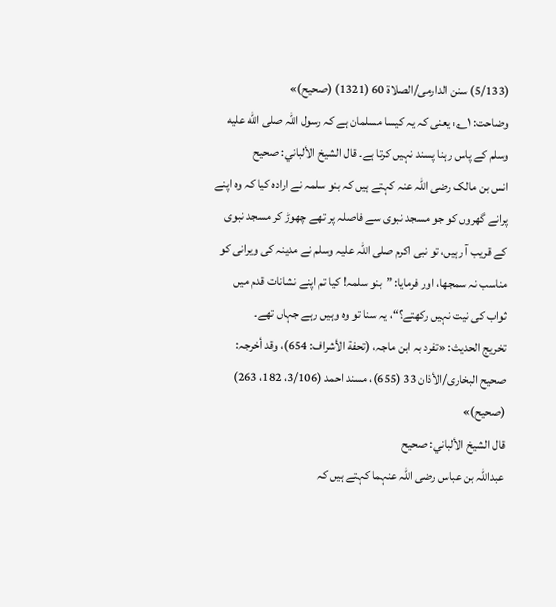(5/133) سنن الدارمی/الصلاة 60 (1321) (صحیح)»
وضاحت: ۱؎: یعنی کہ یہ کیسا مسلمان ہے کہ رسول اللہ صلى الله عليه وسلم کے پاس رہنا پسند نہیں کرتا ہے۔ قال الشيخ الألباني: صحيح
انس بن مالک رضی اللہ عنہ کہتے ہیں کہ بنو سلمہ نے ارادہ کیا کہ وہ اپنے پرانے گھروں کو جو مسجد نبوی سے فاصلہ پر تھے چھوڑ کر مسجد نبوی کے قریب آ رہیں، تو نبی اکرم صلی اللہ علیہ وسلم نے مدینہ کی ویرانی کو مناسب نہ سمجھا، اور فرمایا: ”بنو سلمہ! کیا تم اپنے نشانات قدم میں ثواب کی نیت نہیں رکھتے؟“، یہ سنا تو وہ وہیں رہے جہاں تھے۔
تخریج الحدیث: «تفرد بہ ابن ماجہ، (تحفة الأشراف: 654)، وقد أخرجہ: صحیح البخاری/الأذان 33 (655)، مسند احمد (3/106، 182، 263) (صحیح)»
قال الشيخ الألباني: صحيح
عبداللہ بن عباس رضی اللہ عنہما کہتے ہیں کہ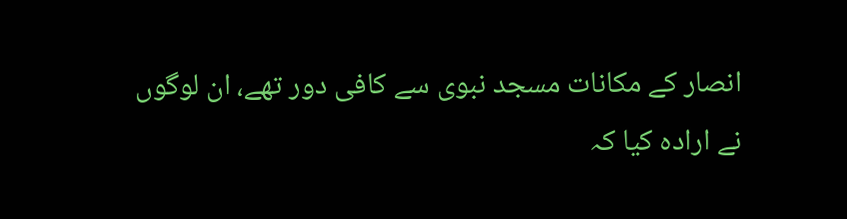انصار کے مکانات مسجد نبوی سے کافی دور تھے، ان لوگوں نے ارادہ کیا کہ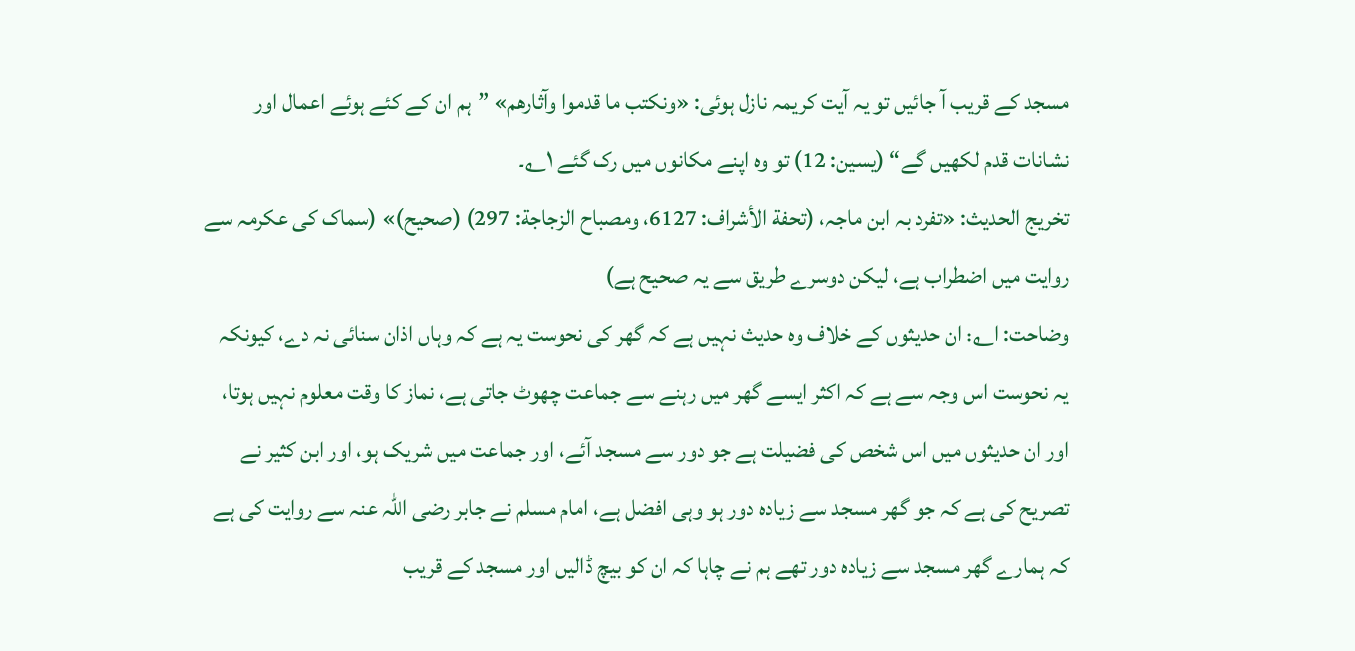مسجد کے قریب آ جائیں تو یہ آیت کریمہ نازل ہوئی: «ونكتب ما قدموا وآثارهم» ”ہم ان کے کئے ہوئے اعمال اور نشانات قدم لکھیں گے“ (يسين: 12) تو وہ اپنے مکانوں میں رک گئے ۱؎۔
تخریج الحدیث: «تفرد بہ ابن ماجہ، (تحفة الأشراف: 6127، ومصباح الزجاجة: 297) (صحیح)» (سماک کی عکرمہ سے روایت میں اضطراب ہے، لیکن دوسرے طریق سے یہ صحیح ہے)
وضاحت: ا؎: ان حدیثوں کے خلاف وہ حدیث نہیں ہے کہ گھر کی نحوست یہ ہے کہ وہاں اذان سنائی نہ دے، کیونکہ یہ نحوست اس وجہ سے ہے کہ اکثر ایسے گھر میں رہنے سے جماعت چھوٹ جاتی ہے، نماز کا وقت معلوم نہیں ہوتا، اور ان حدیثوں میں اس شخص کی فضیلت ہے جو دور سے مسجد آئے، اور جماعت میں شریک ہو، اور ابن کثیر نے تصریح کی ہے کہ جو گھر مسجد سے زیادہ دور ہو وہی افضل ہے، امام مسلم نے جابر رضی اللہ عنہ سے روایت کی ہے کہ ہمارے گھر مسجد سے زیادہ دور تھے ہم نے چاہا کہ ان کو بیچ ڈالیں اور مسجد کے قریب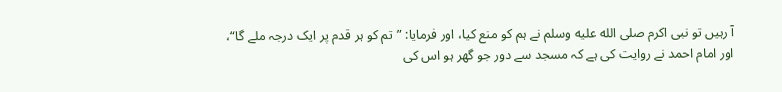آ رہیں تو نبی اکرم صلى الله عليه وسلم نے ہم کو منع کیا، اور فرمایا: ”تم کو ہر قدم پر ایک درجہ ملے گا“، اور امام احمد نے روایت کی ہے کہ مسجد سے دور جو گھر ہو اس کی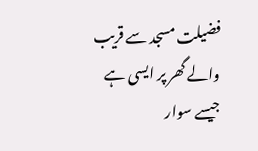فضیلت مسجد سے قریب والے گھر پر ایسی ہے جیسے سوار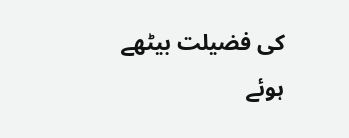کی فضیلت بیٹھے ہوئے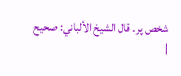شخص پر۔ قال الشيخ الألباني: صحيح
|